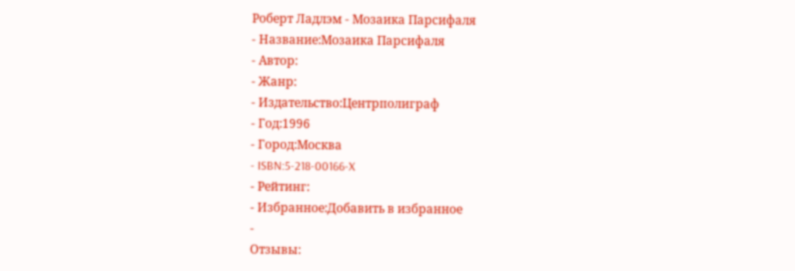Роберт Ладлэм - Мозаика Парсифаля
- Название:Мозаика Парсифаля
- Автор:
- Жанр:
- Издательство:Центрполиграф
- Год:1996
- Город:Москва
- ISBN:5-218-00166-X
- Рейтинг:
- Избранное:Добавить в избранное
-
Отзывы: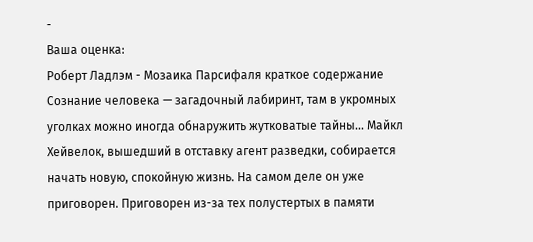-
Ваша оценка:
Роберт Ладлэм - Мозаика Парсифаля краткое содержание
Сознание человека — загадочный лабиринт, там в укромных уголках можно иногда обнаружить жутковатые тайны... Майкл Хейвелок, вышедший в отставку агент разведки, собирается начать новую, спокойную жизнь. На самом деле он уже приговорен. Приговорен из-за тех полустертых в памяти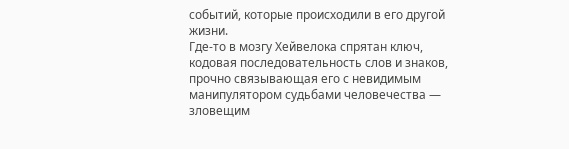событий, которые происходили в его другой жизни.
Где-то в мозгу Хейвелока спрятан ключ, кодовая последовательность слов и знаков, прочно связывающая его с невидимым манипулятором судьбами человечества — зловещим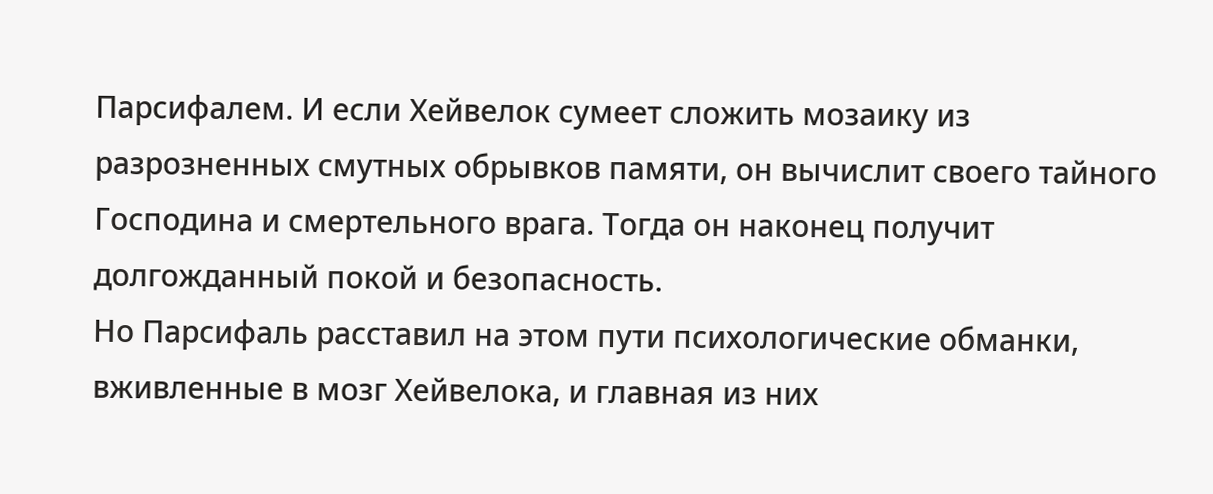Парсифалем. И если Хейвелок сумеет сложить мозаику из разрозненных смутных обрывков памяти, он вычислит своего тайного Господина и смертельного врага. Тогда он наконец получит долгожданный покой и безопасность.
Но Парсифаль расставил на этом пути психологические обманки, вживленные в мозг Хейвелока, и главная из них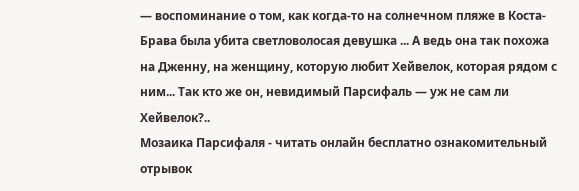— воспоминание о том, как когда-то на солнечном пляже в Коста-Брава была убита светловолосая девушка ... А ведь она так похожа на Дженну, на женщину, которую любит Хейвелок, которая рядом с ним... Так кто же он, невидимый Парсифаль — уж не сам ли Хейвелок?..
Мозаика Парсифаля - читать онлайн бесплатно ознакомительный отрывок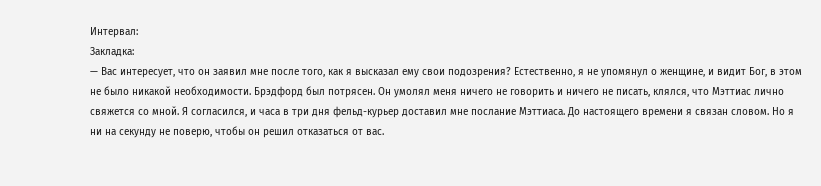Интервал:
Закладка:
— Вас интересует, что он заявил мне после того, как я высказал ему свои подозрения? Естественно, я не упомянул о женщине, и видит Бог, в этом не было никакой необходимости. Брэдфорд был потрясен. Он умолял меня ничего не говорить и ничего не писать, клялся, что Мэттиас лично свяжется со мной. Я согласился, и часа в три дня фельд-курьер доставил мне послание Мэттиаса. До настоящего времени я связан словом. Но я ни на секунду не поверю, чтобы он решил отказаться от вас.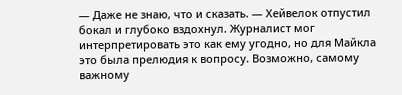— Даже не знаю, что и сказать. — Хейвелок отпустил бокал и глубоко вздохнул. Журналист мог интерпретировать это как ему угодно, но для Майкла это была прелюдия к вопросу. Возможно, самому важному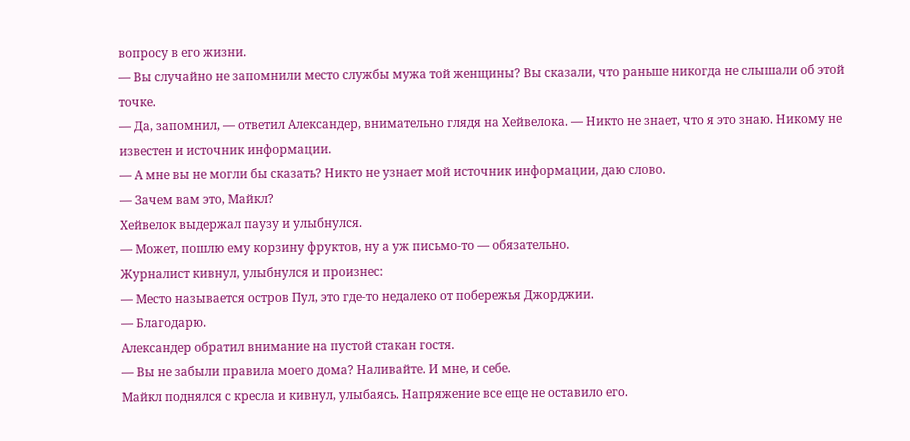вопросу в его жизни.
— Вы случайно не запомнили место службы мужа той женщины? Вы сказали, что раньше никогда не слышали об этой точке.
— Да, запомнил, — ответил Александер, внимательно глядя на Хейвелока. — Никто не знает, что я это знаю. Никому не известен и источник информации.
— А мне вы не могли бы сказать? Никто не узнает мой источник информации, даю слово.
— Зачем вам это, Майкл?
Хейвелок выдержал паузу и улыбнулся.
— Может, пошлю ему корзину фруктов, ну а уж письмо-то — обязательно.
Журналист кивнул, улыбнулся и произнес:
— Место называется остров Пул, это где-то недалеко от побережья Джорджии.
— Благодарю.
Александер обратил внимание на пустой стакан гостя.
— Вы не забыли правила моего дома? Наливайте. И мне, и себе.
Майкл поднялся с кресла и кивнул, улыбаясь. Напряжение все еще не оставило его.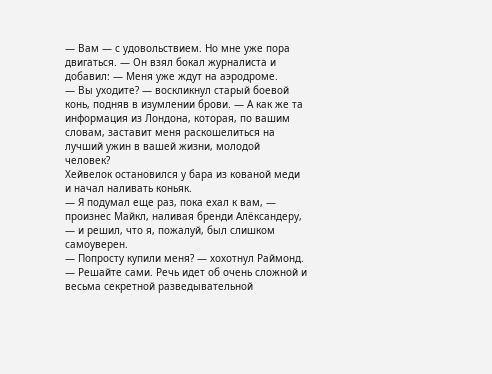— Вам — с удовольствием. Но мне уже пора двигаться. — Он взял бокал журналиста и добавил: — Меня уже ждут на аэродроме.
— Вы уходите? — воскликнул старый боевой конь, подняв в изумлении брови. — А как же та информация из Лондона, которая, по вашим словам, заставит меня раскошелиться на лучший ужин в вашей жизни, молодой человек?
Хейвелок остановился у бара из кованой меди и начал наливать коньяк.
— Я подумал еще раз, пока ехал к вам, — произнес Майкл, наливая бренди Алёксандеру, — и решил, что я, пожалуй, был слишком самоуверен.
— Попросту купили меня? — хохотнул Раймонд.
— Решайте сами. Речь идет об очень сложной и весьма секретной разведывательной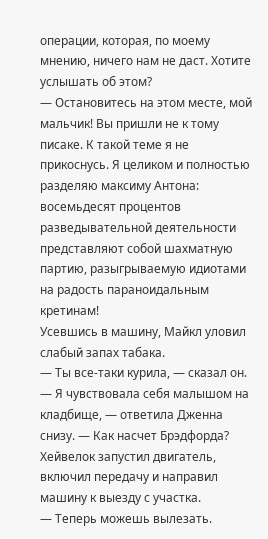операции, которая, по моему мнению, ничего нам не даст. Хотите услышать об этом?
— Остановитесь на этом месте, мой мальчик! Вы пришли не к тому писаке. К такой теме я не прикоснусь. Я целиком и полностью разделяю максиму Антона: восемьдесят процентов разведывательной деятельности представляют собой шахматную партию, разыгрываемую идиотами на радость параноидальным кретинам!
Усевшись в машину, Майкл уловил слабый запах табака.
— Ты все-таки курила, — сказал он.
— Я чувствовала себя малышом на кладбище, — ответила Дженна снизу. — Как насчет Брэдфорда?
Хейвелок запустил двигатель, включил передачу и направил машину к выезду с участка.
— Теперь можешь вылезать.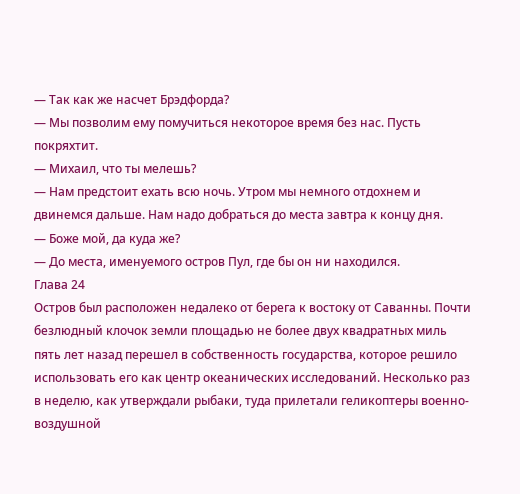— Так как же насчет Брэдфорда?
— Мы позволим ему помучиться некоторое время без нас. Пусть покряхтит.
— Михаил, что ты мелешь?
— Нам предстоит ехать всю ночь. Утром мы немного отдохнем и двинемся дальше. Нам надо добраться до места завтра к концу дня.
— Боже мой, да куда же?
— До места, именуемого остров Пул, где бы он ни находился.
Глава 24
Остров был расположен недалеко от берега к востоку от Саванны. Почти безлюдный клочок земли площадью не более двух квадратных миль пять лет назад перешел в собственность государства, которое решило использовать его как центр океанических исследований. Несколько раз в неделю, как утверждали рыбаки, туда прилетали геликоптеры военно-воздушной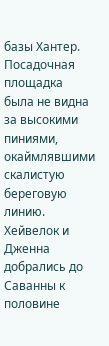базы Хантер. Посадочная площадка была не видна за высокими пиниями, окаймлявшими скалистую береговую линию.
Хейвелок и Дженна добрались до Саванны к половине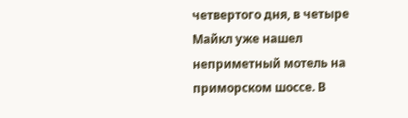четвертого дня, в четыре Майкл уже нашел неприметный мотель на приморском шоссе. В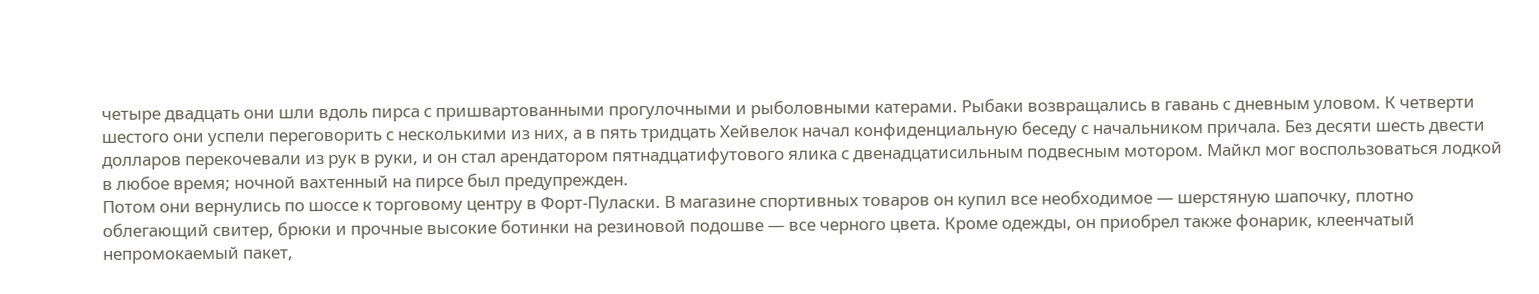четыре двадцать они шли вдоль пирса с пришвартованными прогулочными и рыболовными катерами. Рыбаки возвращались в гавань с дневным уловом. К четверти шестого они успели переговорить с несколькими из них, а в пять тридцать Хейвелок начал конфиденциальную беседу с начальником причала. Без десяти шесть двести долларов перекочевали из рук в руки, и он стал арендатором пятнадцатифутового ялика с двенадцатисильным подвесным мотором. Майкл мог воспользоваться лодкой в любое время; ночной вахтенный на пирсе был предупрежден.
Потом они вернулись по шоссе к торговому центру в Форт-Пуласки. В магазине спортивных товаров он купил все необходимое — шерстяную шапочку, плотно облегающий свитер, брюки и прочные высокие ботинки на резиновой подошве — все черного цвета. Кроме одежды, он приобрел также фонарик, клеенчатый непромокаемый пакет,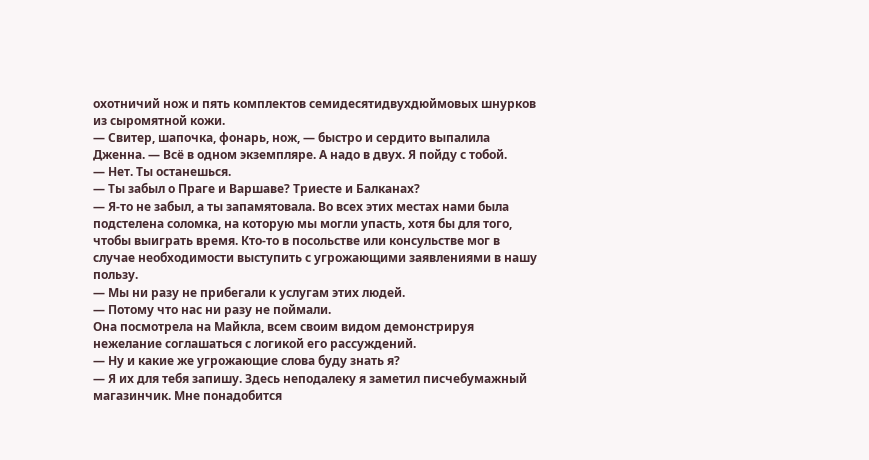охотничий нож и пять комплектов семидесятидвухдюймовых шнурков из сыромятной кожи.
— Свитер, шапочка, фонарь, нож, — быстро и сердито выпалила Дженна. — Всё в одном экземпляре. А надо в двух. Я пойду с тобой.
— Нет. Ты останешься.
— Ты забыл о Праге и Варшаве? Триесте и Балканах?
— Я-то не забыл, а ты запамятовала. Во всех этих местах нами была подстелена соломка, на которую мы могли упасть, хотя бы для того, чтобы выиграть время. Кто-то в посольстве или консульстве мог в случае необходимости выступить с угрожающими заявлениями в нашу пользу.
— Мы ни разу не прибегали к услугам этих людей.
— Потому что нас ни разу не поймали.
Она посмотрела на Майкла, всем своим видом демонстрируя нежелание соглашаться с логикой его рассуждений.
— Ну и какие же угрожающие слова буду знать я?
— Я их для тебя запишу. Здесь неподалеку я заметил писчебумажный магазинчик. Мне понадобится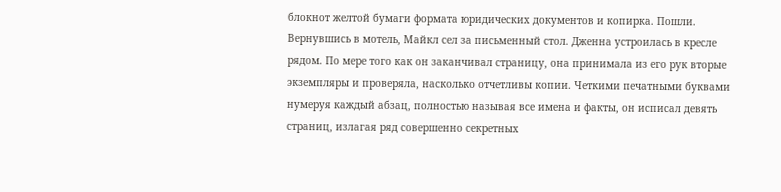блокнот желтой бумаги формата юридических документов и копирка. Пошли.
Вернувшись в мотель, Майкл сел за письменный стол. Дженна устроилась в кресле рядом. По мере того как он заканчивал страницу, она принимала из его рук вторые экземпляры и проверяла, насколько отчетливы копии. Четкими печатными буквами нумеруя каждый абзац, полностью называя все имена и факты, он исписал девять страниц, излагая ряд совершенно секретных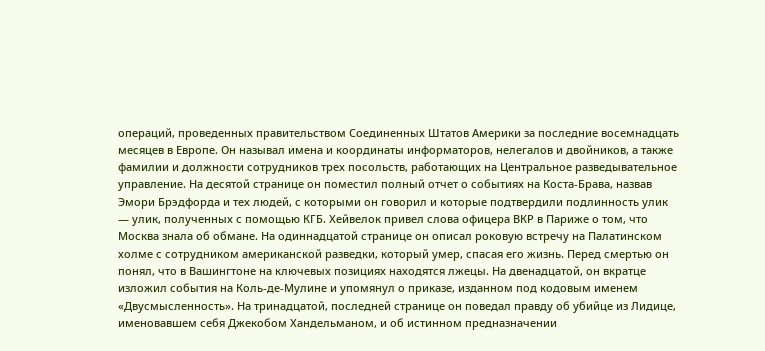операций, проведенных правительством Соединенных Штатов Америки за последние восемнадцать месяцев в Европе. Он называл имена и координаты информаторов, нелегалов и двойников, а также фамилии и должности сотрудников трех посольств, работающих на Центральное разведывательное управление. На десятой странице он поместил полный отчет о событиях на Коста-Брава, назвав Эмори Брэдфорда и тех людей, с которыми он говорил и которые подтвердили подлинность улик — улик, полученных с помощью КГБ. Хейвелок привел слова офицера ВКР в Париже о том, что Москва знала об обмане. На одиннадцатой странице он описал роковую встречу на Палатинском холме с сотрудником американской разведки, который умер, спасая его жизнь. Перед смертью он понял, что в Вашингтоне на ключевых позициях находятся лжецы. На двенадцатой, он вкратце изложил события на Коль-де-Мулине и упомянул о приказе, изданном под кодовым именем «Двусмысленность». На тринадцатой, последней странице он поведал правду об убийце из Лидице, именовавшем себя Джекобом Хандельманом, и об истинном предназначении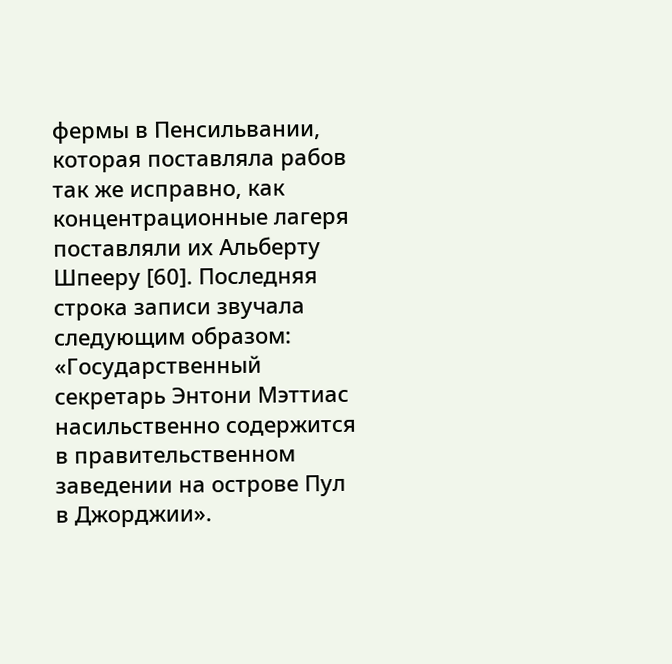фермы в Пенсильвании, которая поставляла рабов так же исправно, как концентрационные лагеря поставляли их Альберту Шпееру [60]. Последняя строка записи звучала следующим образом: «Государственный секретарь Энтони Мэттиас насильственно содержится в правительственном заведении на острове Пул в Джорджии».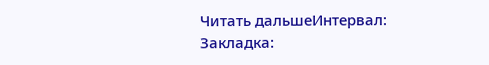Читать дальшеИнтервал:
Закладка: